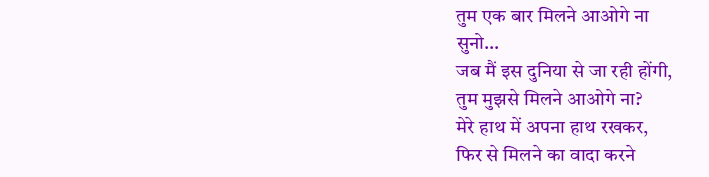तुम एक बार मिलने आओगे ना
सुनो…
जब मैं इस दुनिया से जा रही होंगी,
तुम मुझसे मिलने आओगे ना?
मेरे हाथ में अपना हाथ रखकर,
फिर से मिलने का वादा करने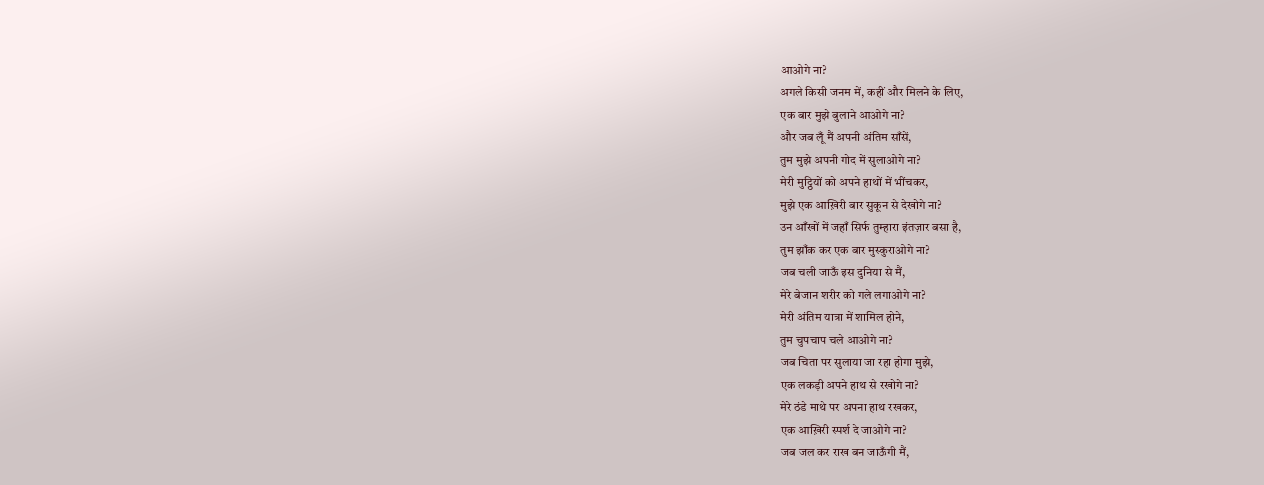आओगे ना?
अगले किसी जनम में, कहीं और मिलने के लिए,
एक बार मुझे बुलाने आओगे ना?
और जब लूँ मैं अपनी अंतिम साँसें,
तुम मुझे अपनी गोद में सुलाओगे ना?
मेरी मुट्ठियों को अपने हाथों में भींचकर,
मुझे एक आख़िरी बार सुकून से देखोगे ना?
उन आँखों में जहाँ सिर्फ तुम्हारा इंतज़ार बसा है,
तुम झाँक कर एक बार मुस्कुराओगे ना?
जब चली जाऊँ इस दुनिया से मैं,
मेरे बेजान शरीर को गले लगाओगे ना?
मेरी अंतिम यात्रा में शामिल होने,
तुम चुपचाप चले आओगे ना?
जब चिता पर सुलाया जा रहा होगा मुझे,
एक लकड़ी अपने हाथ से रखोगे ना?
मेरे ठंडे माथे पर अपना हाथ रखकर,
एक आख़िरी स्पर्श दे जाओगे ना?
जब जल कर राख बन जाऊँगी मैं,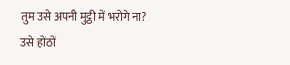तुम उसे अपनी मुट्ठी में भरोगे ना?
उसे होंठों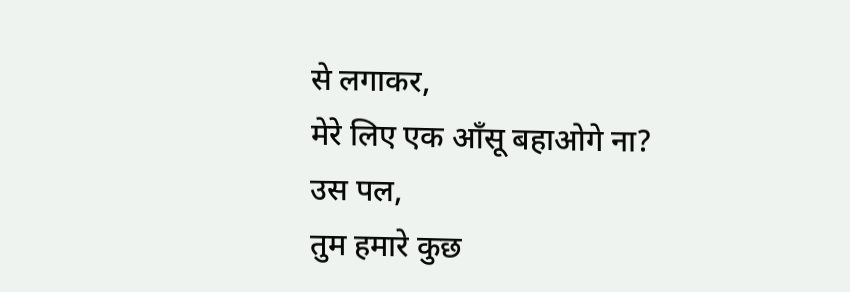से लगाकर,
मेरे लिए एक आँसू बहाओगे ना?
उस पल,
तुम हमारे कुछ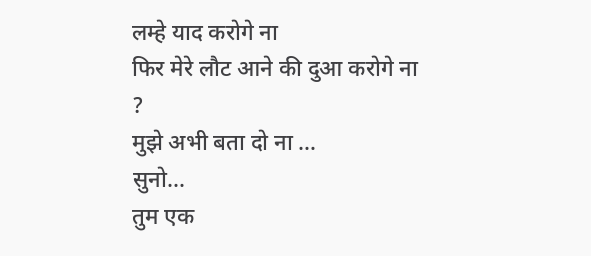लम्हे याद करोगे ना
फिर मेरे लौट आने की दुआ करोगे ना ?
मुझे अभी बता दो ना …
सुनो...
तुम एक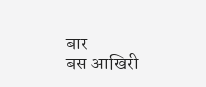बार
बस आखिरी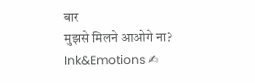बार
मुझसे मिलने आओगे ना?
Ink&Emotions ✍